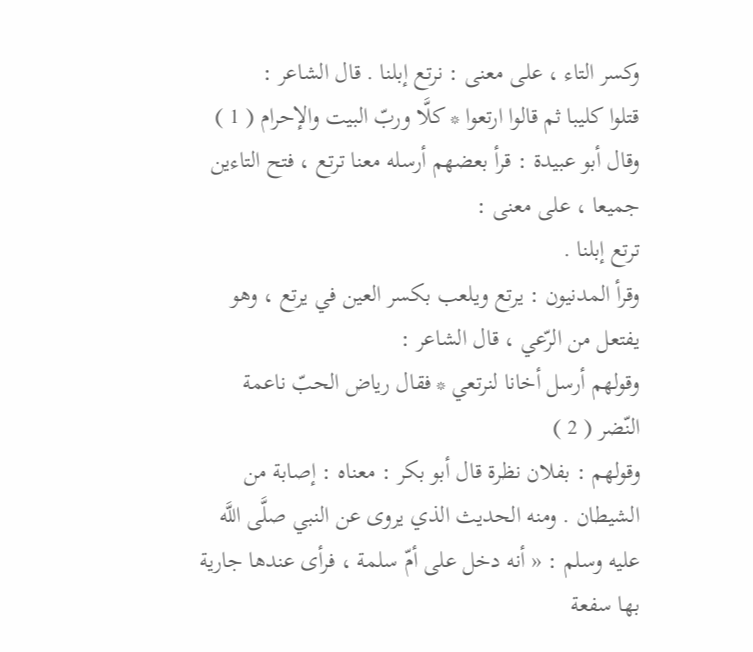وكسر التاء ، على معنى : نرتع إبلنا . قال الشاعر :
قتلوا كليبا ثم قالوا ارتعوا * كلَّا وربّ البيت والإحرام ( 1 )
وقال أبو عبيدة : قرأ بعضهم أرسله معنا ترتع ، فتح التاءين جميعا ، على معنى :
ترتع إبلنا .
وقرأ المدنيون : يرتع ويلعب بكسر العين في يرتع ، وهو يفتعل من الرّعي ، قال الشاعر :
وقولهم أرسل أخانا لنرتعي * فقال رياض الحبّ ناعمة النّضر ( 2 )
وقولهم : بفلان نظرة قال أبو بكر : معناه : إصابة من الشيطان . ومنه الحديث الذي يروى عن النبي صلَّى اللَّه عليه وسلم : « أنه دخل على أمّ سلمة ، فرأى عندها جارية بها سفعة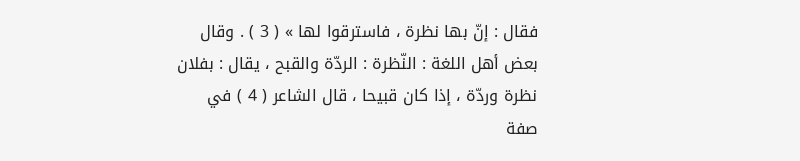فقال : إنّ بها نظرة ، فاسترقوا لها » ( 3 ) . وقال بعض أهل اللغة : النّظرة : الردّة والقبح ، يقال : بفلان نظرة وردّة ، إذا كان قبيحا ، قال الشاعر ( 4 ) في صفة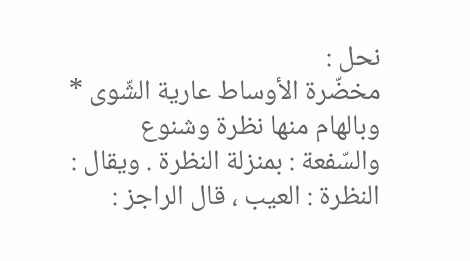نحل :
مخضّرة الأوساط عارية الشّوى * وبالهام منها نظرة وشنوع
والسّفعة : بمنزلة النظرة . ويقال : النظرة : العيب ، قال الراجز :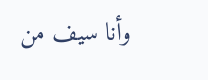وأنا سيف من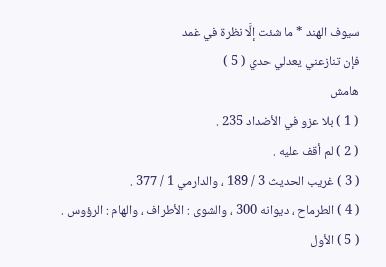سيوف الهند * ما شئت إلَّا نظرة في غمد
فإن تنازعني يعدلي حدي ( 5 )
هامش
( 1 ) بلا عزو في الأضداد 235 .
( 2 ) لم أقف عليه .
( 3 ) غريب الحديث 3 / 189 ، والدارمي 1 / 377 .
( 4 ) الطرماح ، ديوانه 300 ، والشوى : الأطراف ، والهام : الرؤوس .
( 5 ) الأول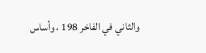والثاني في الفاخر 198 ، وأساس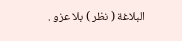البلاغة ( نظر ) بلا عزو .